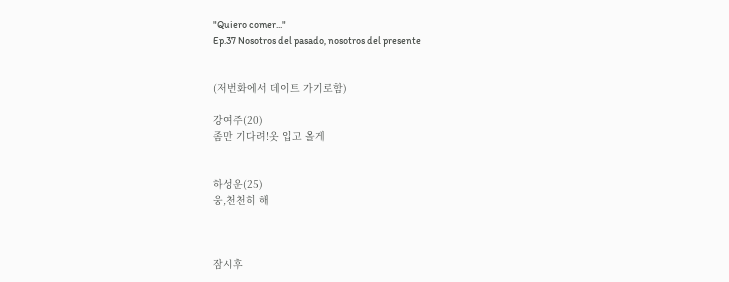"Quiero comer..."
Ep.37 Nosotros del pasado, nosotros del presente


(저번화에서 데이트 가기로함)

강여주(20)
좀만 기다려!옷 입고 올게


하성운(25)
웅,천천히 해



잠시후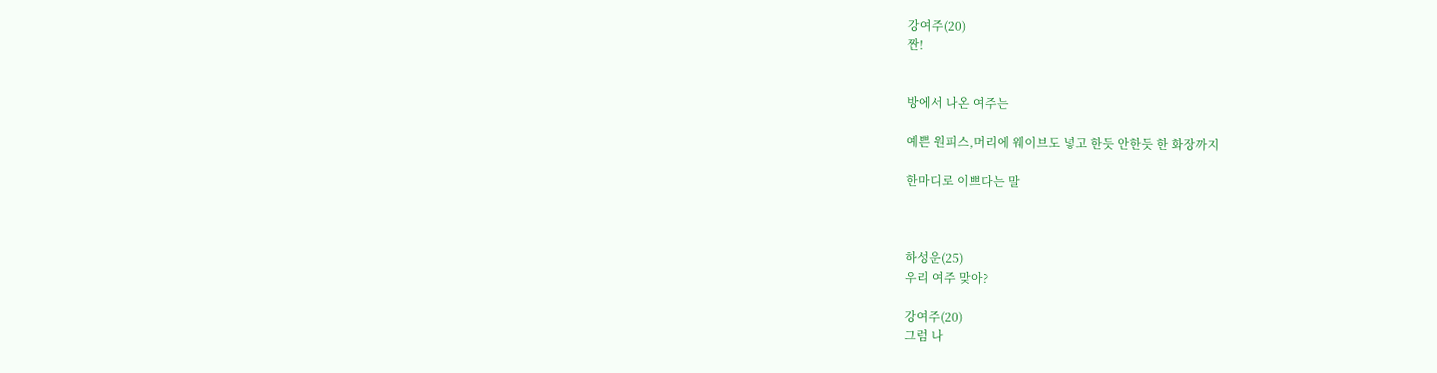강여주(20)
짠!


방에서 나온 여주는

예쁜 원피스,머리에 웨이브도 넣고 한듯 안한듯 한 화장까지

한마디로 이쁘다는 말



하성운(25)
우리 여주 맞아?

강여주(20)
그럼 나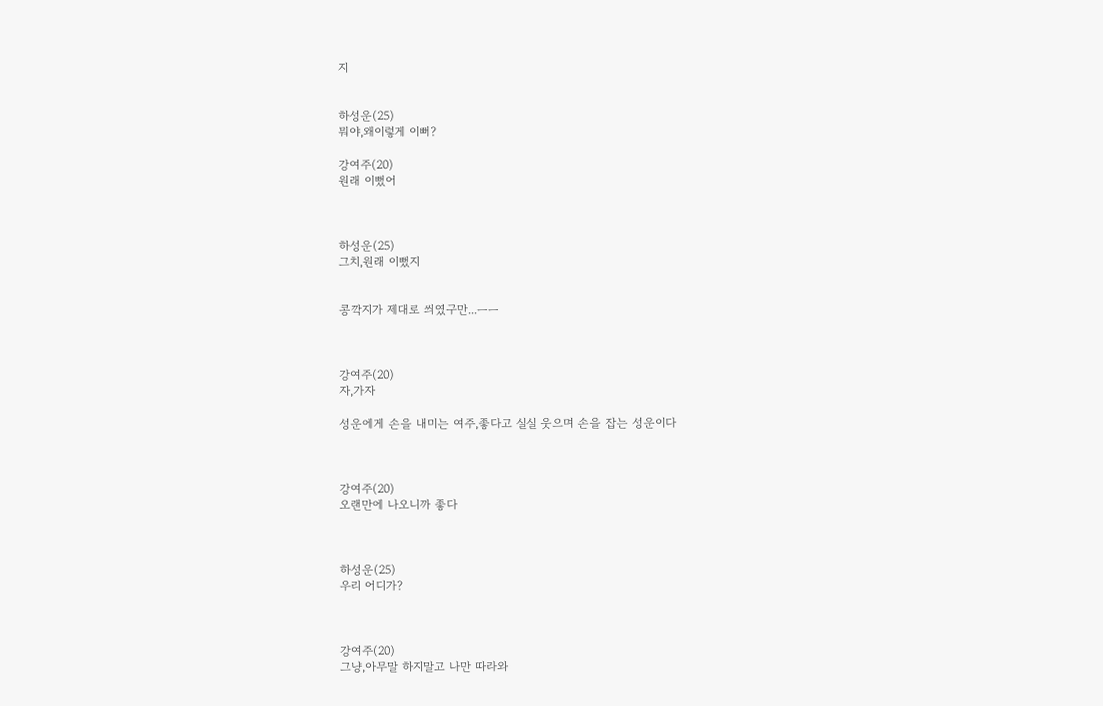지


하성운(25)
뭐야,왜이렇게 이뻐?

강여주(20)
원래 이뻤어



하성운(25)
그치,원래 이뻤지


콩깍지가 제대로 씌였구만...ㅡㅡ



강여주(20)
자,가자

성운에게 손을 내미는 여주,좋다고 실실 웃으며 손을 잡는 성운이다



강여주(20)
오랜만에 나오니까 좋다



하성운(25)
우리 어디가?



강여주(20)
그냥,아무말 하지말고 나만 따라와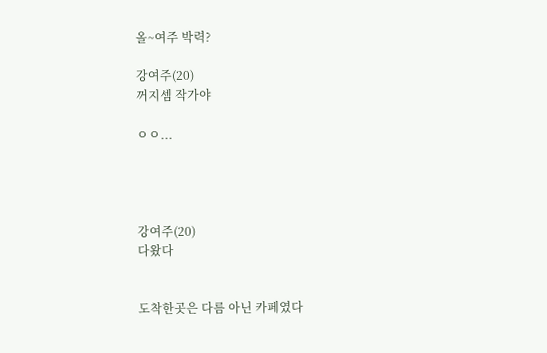올~여주 박력?

강여주(20)
꺼지셈 작가야

ㅇㅇ...




강여주(20)
다왔다


도착한곳은 다름 아닌 카페였다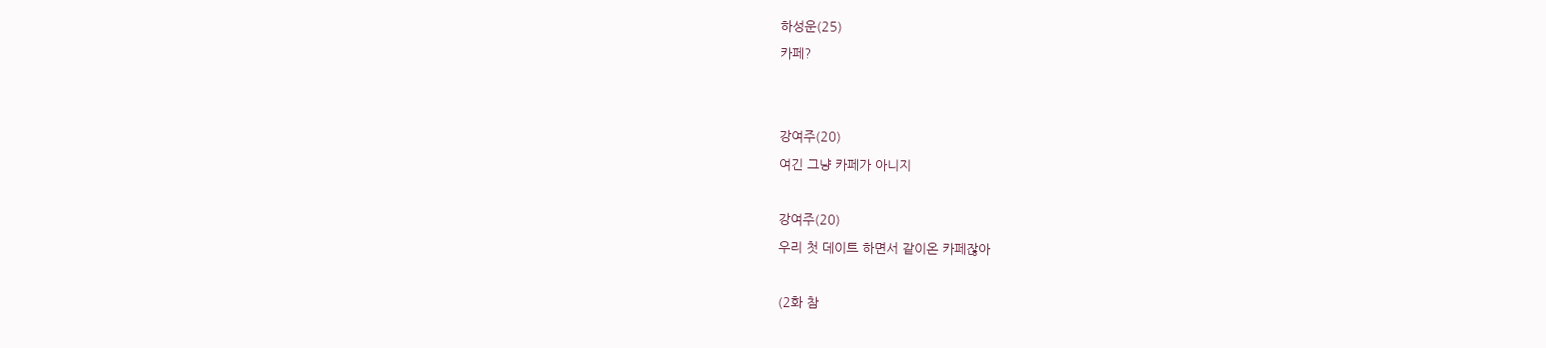하성운(25)
카페?


강여주(20)
여긴 그냥 카페가 아니지

강여주(20)
우리 첫 데이트 하면서 같이온 카페잖아

(2화 참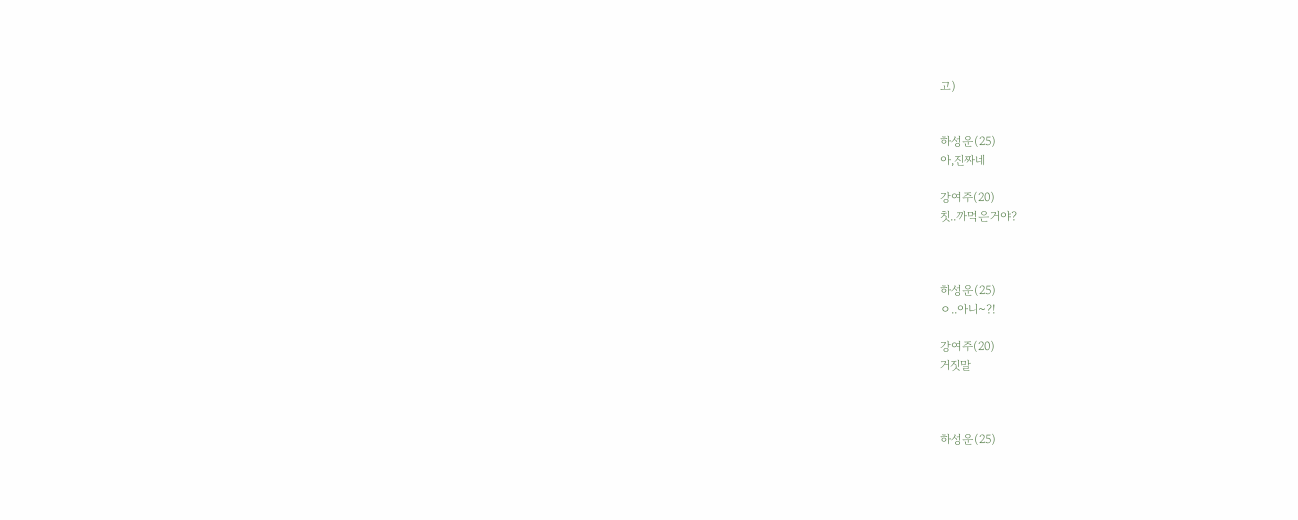고)


하성운(25)
아,진짜네

강여주(20)
칫..까먹은거야?



하성운(25)
ㅇ..아니~?!

강여주(20)
거짓말



하성운(25)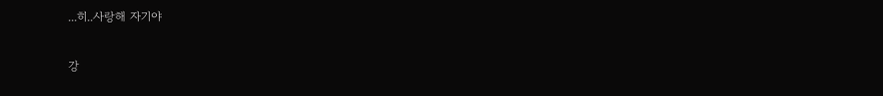...히..사랑해 자기야


강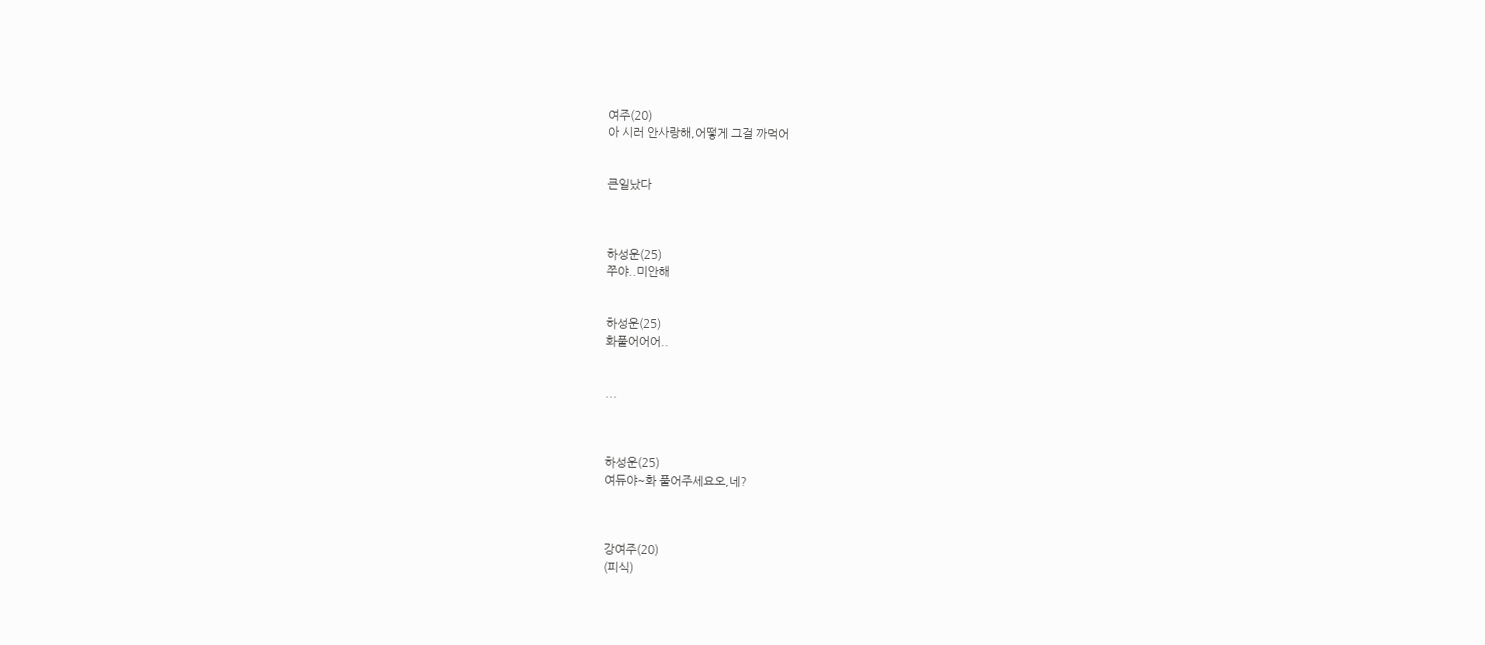여주(20)
아 시러 안사랑해,어떻게 그걸 까먹어


큰일났다



하성운(25)
쭈야..미안해


하성운(25)
화풀어어어..


...



하성운(25)
여듀야~화 풀어주세요오,네?



강여주(20)
(피식)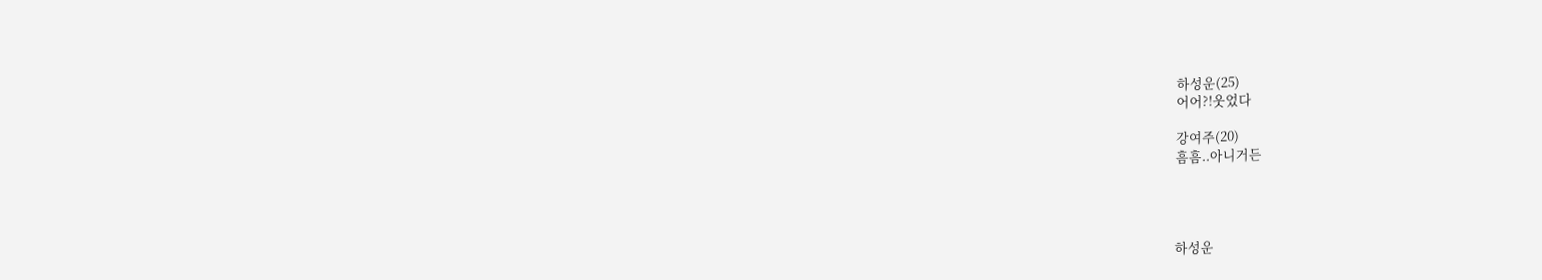하성운(25)
어어?!웃었다

강여주(20)
흠흠..아니거든




하성운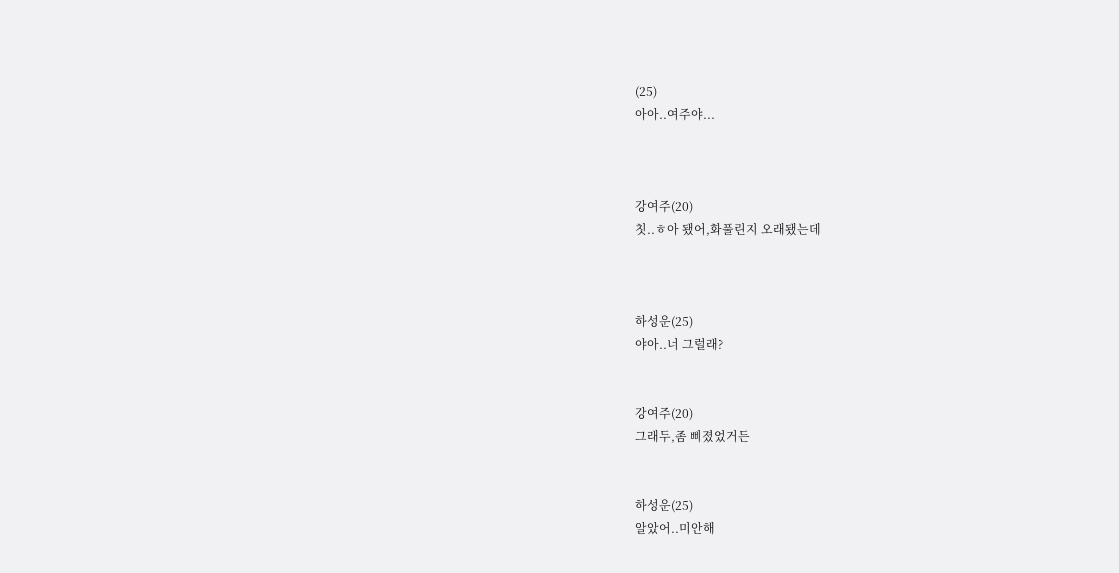(25)
아아..여주야...



강여주(20)
칫..ㅎ아 됐어,화풀린지 오래됐는데



하성운(25)
야아..너 그럴래?


강여주(20)
그래두,좀 삐졌었거든


하성운(25)
알았어..미안해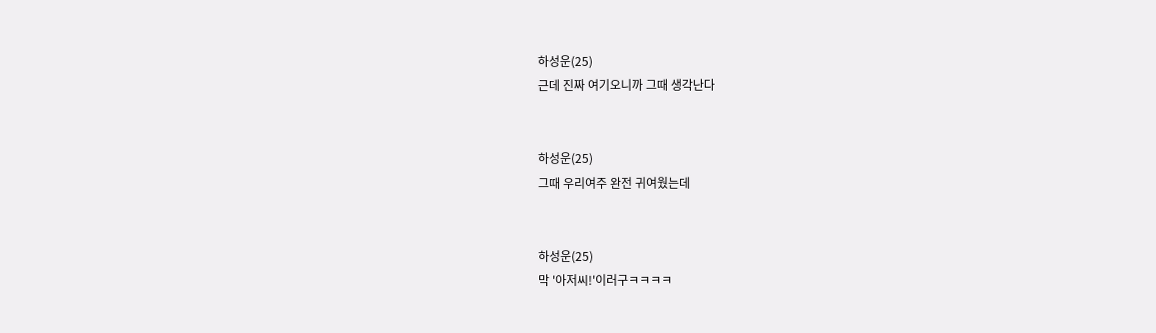하성운(25)
근데 진짜 여기오니까 그때 생각난다


하성운(25)
그때 우리여주 완전 귀여웠는데


하성운(25)
막 '아저씨!'이러구ㅋㅋㅋㅋ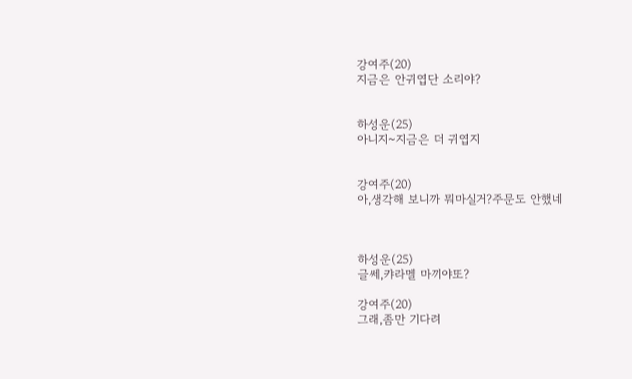강여주(20)
지금은 안귀엽단 소리야?


하성운(25)
아니지~지금은 더 귀엽지


강여주(20)
아,생각해 보니까 뭐마실거?주문도 안했네



하성운(25)
글쎄,캬라멜 마끼야또?

강여주(20)
그래,좀만 기다려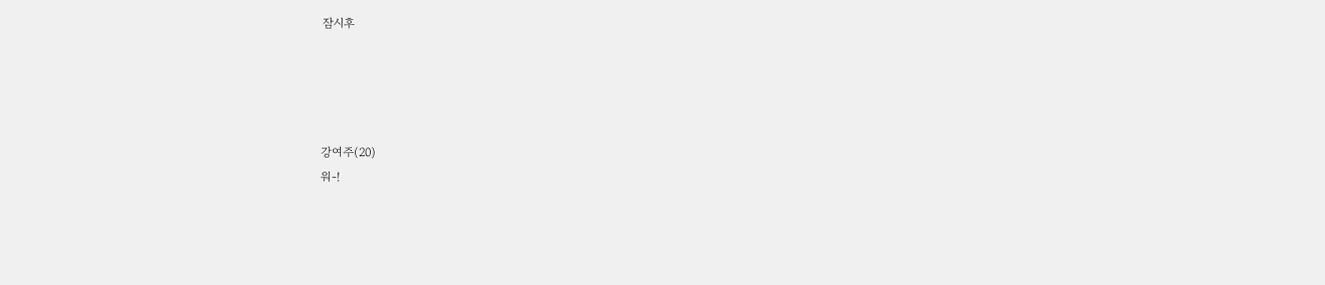잠시후




강여주(20)
워-!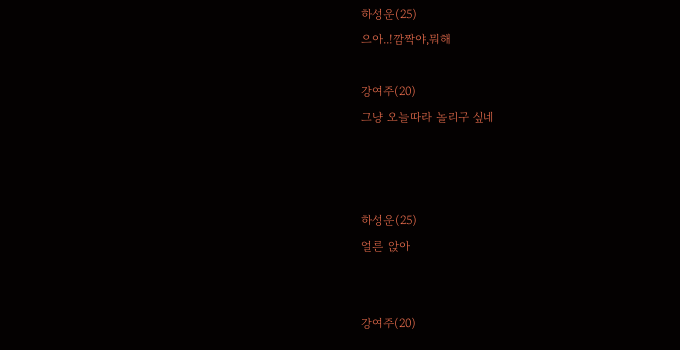하성운(25)
으아..!깜짝야,뭐해

강여주(20)
그냥 오늘따라 놀리구 싶네



하성운(25)
얼른 앉아


강여주(20)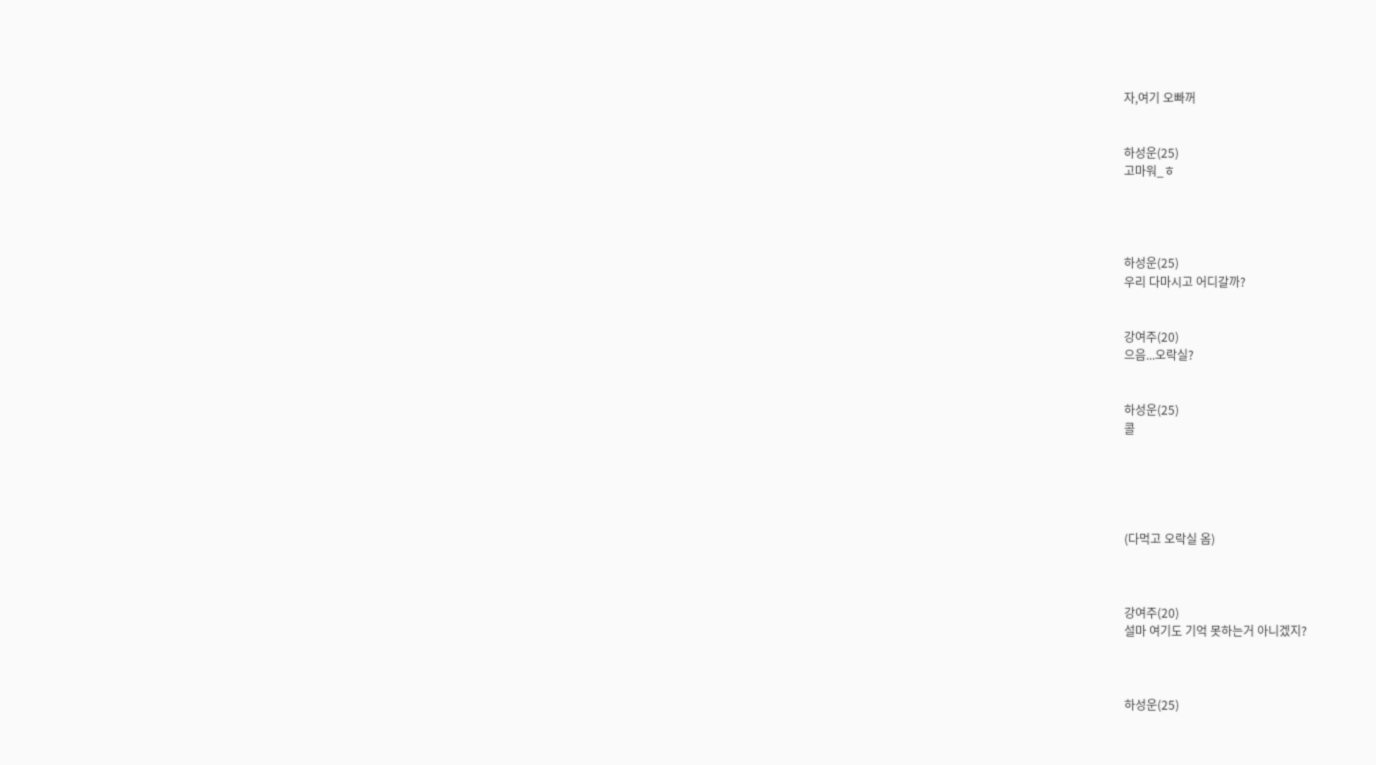자,여기 오빠꺼


하성운(25)
고마워_ㅎ




하성운(25)
우리 다마시고 어디갈까?


강여주(20)
으음...오락실?


하성운(25)
콜





(다먹고 오락실 옴)



강여주(20)
설마 여기도 기억 못하는거 아니겠지?



하성운(25)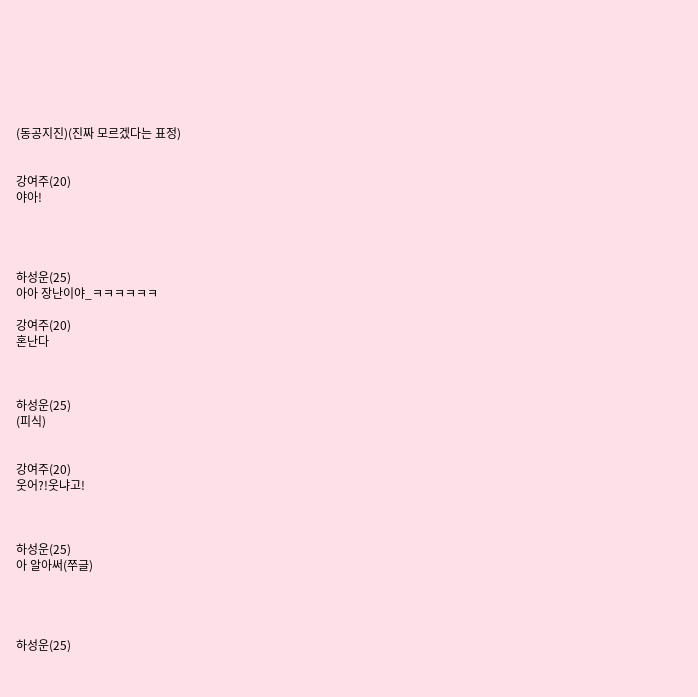(동공지진)(진짜 모르겠다는 표정)


강여주(20)
야아!




하성운(25)
아아 장난이야_ㅋㅋㅋㅋㅋㅋ

강여주(20)
혼난다



하성운(25)
(피식)


강여주(20)
웃어?!웃냐고!



하성운(25)
아 알아써(쭈글)




하성운(25)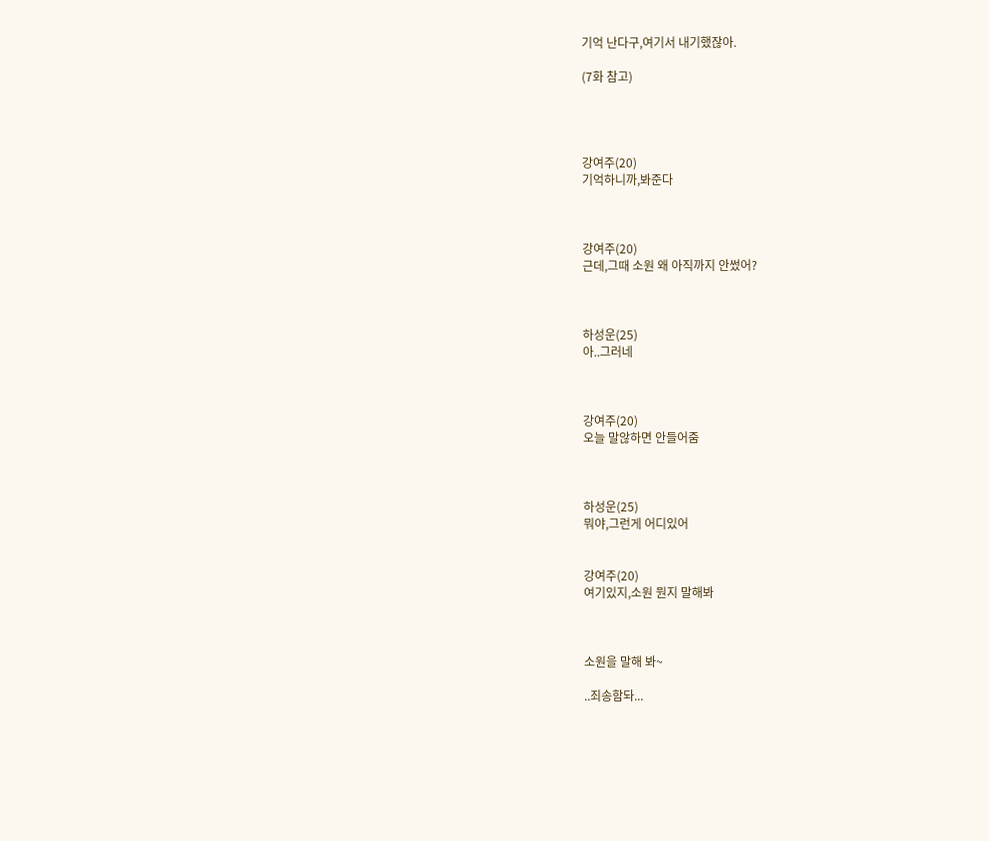기억 난다구,여기서 내기했잖아.

(7화 참고)




강여주(20)
기억하니까,봐준다



강여주(20)
근데,그때 소원 왜 아직까지 안썼어?



하성운(25)
아..그러네



강여주(20)
오늘 말않하면 안들어줌



하성운(25)
뭐야,그런게 어디있어


강여주(20)
여기있지,소원 뭔지 말해봐



소원을 말해 봐~

..죄송함돠...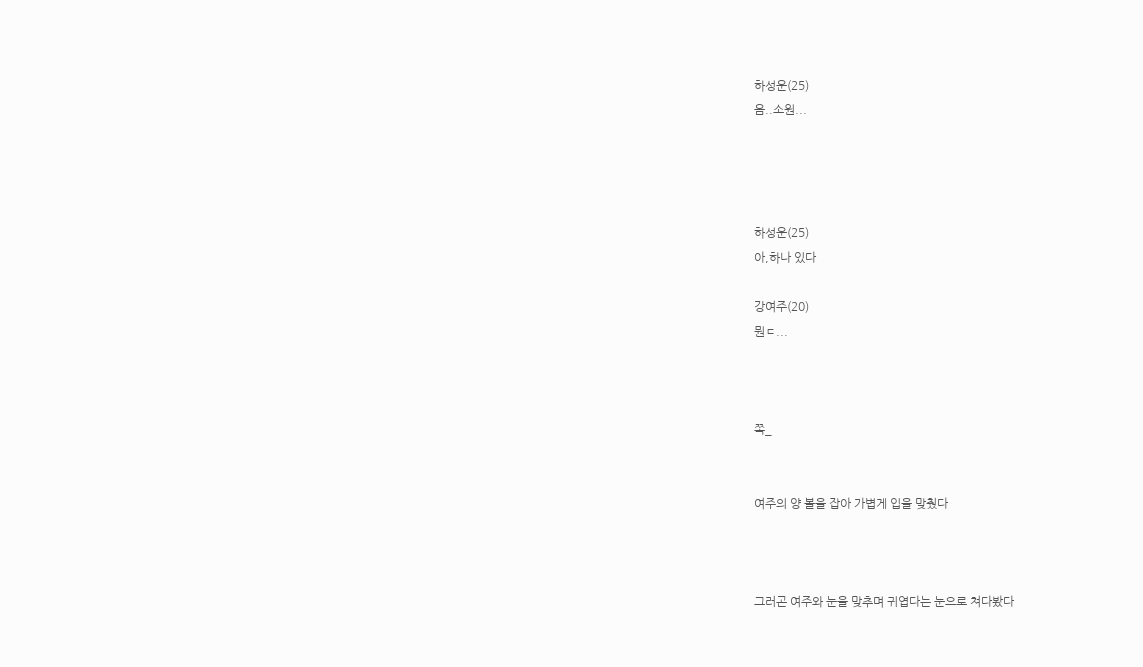하성운(25)
음..소원...




하성운(25)
아,하나 있다

강여주(20)
뭔ㄷ...



쪽_


여주의 양 볼을 잡아 가볍게 입을 맞췄다



그러곤 여주와 눈을 맞추며 귀엽다는 눈으로 쳐다봤다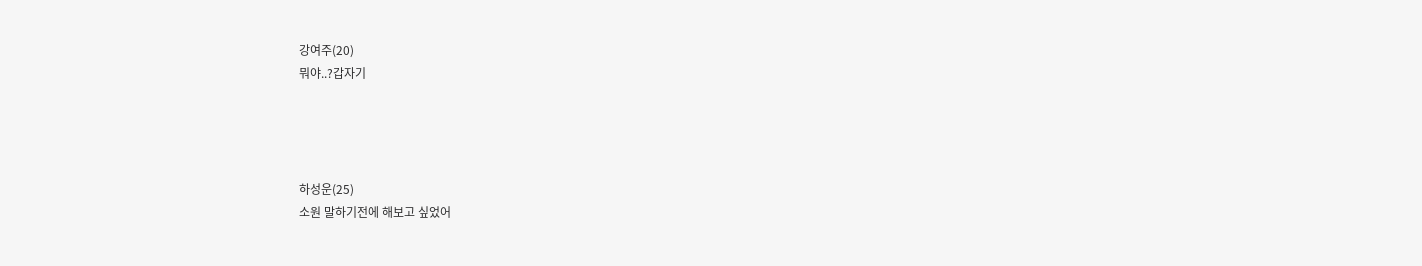강여주(20)
뭐야..?갑자기




하성운(25)
소원 말하기전에 해보고 싶었어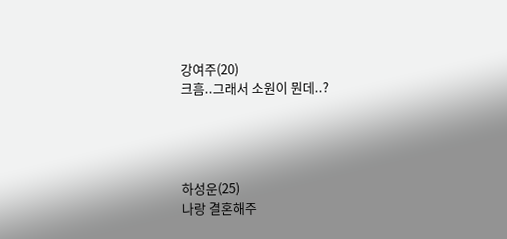강여주(20)
크흠..그래서 소원이 뭔데..?




하성운(25)
나랑 결혼해주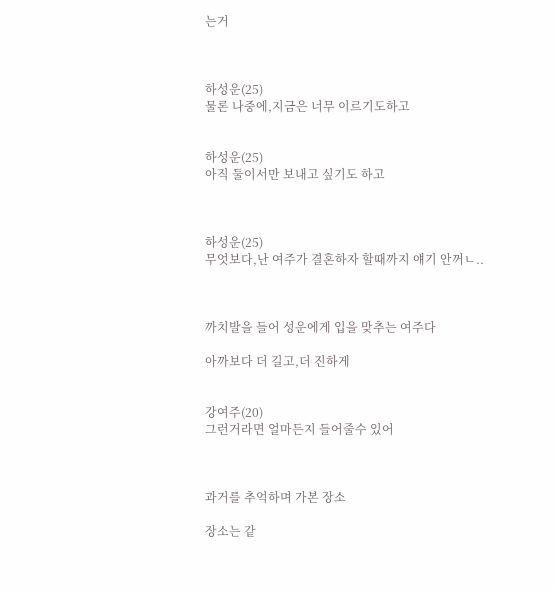는거



하성운(25)
물론 나중에,지금은 너무 이르기도하고


하성운(25)
아직 둘이서만 보내고 싶기도 하고



하성운(25)
무엇보다,난 여주가 결혼하자 할때까지 얘기 안꺼ㄴ..



까치발을 들어 성운에게 입을 맞추는 여주다

아까보다 더 길고,더 진하게


강여주(20)
그런거라면 얼마든지 들어줄수 있어



과거를 추억하며 가본 장소

장소는 같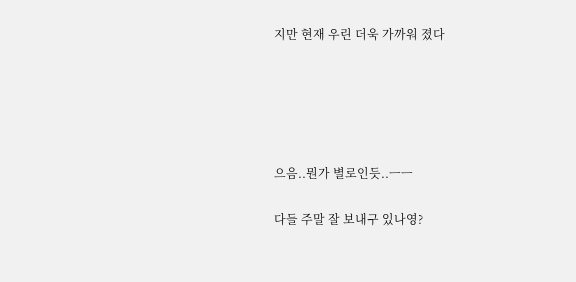지만 현재 우린 더욱 가까워 졌다





으음..뭔가 별로인듯..ㅡㅡ

다들 주말 잘 보내구 있나영?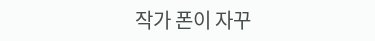작가 폰이 자꾸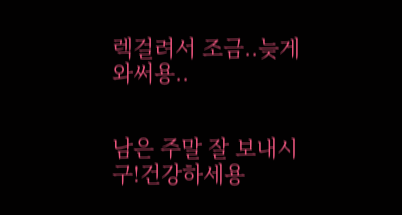렉걸려서 조금..늦게 와써용..


남은 주말 잘 보내시구!건강하세용